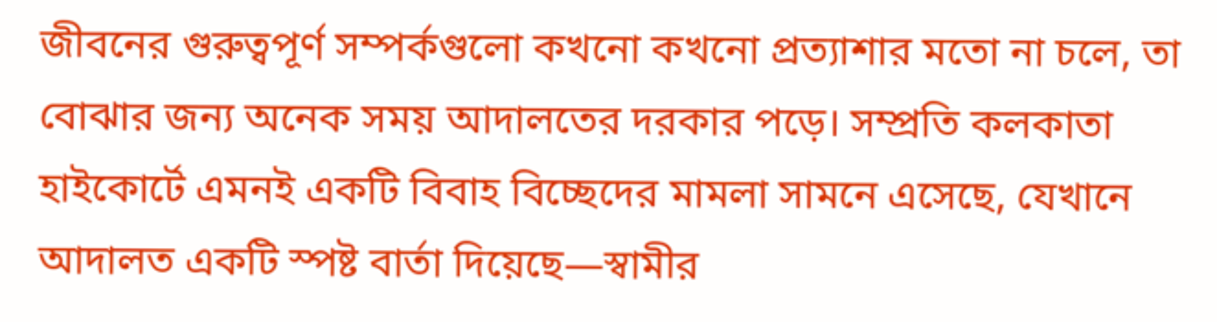জীবনের গুরুত্বপূর্ণ সম্পর্কগুলো কখনো কখনো প্রত্যাশার মতো না চলে, তা বোঝার জন্য অনেক সময় আদালতের দরকার পড়ে। সম্প্রতি কলকাতা হাইকোর্টে এমনই একটি বিবাহ বিচ্ছেদের মামলা সামনে এসেছে, যেখানে আদালত একটি স্পষ্ট বার্তা দিয়েছে—স্বামীর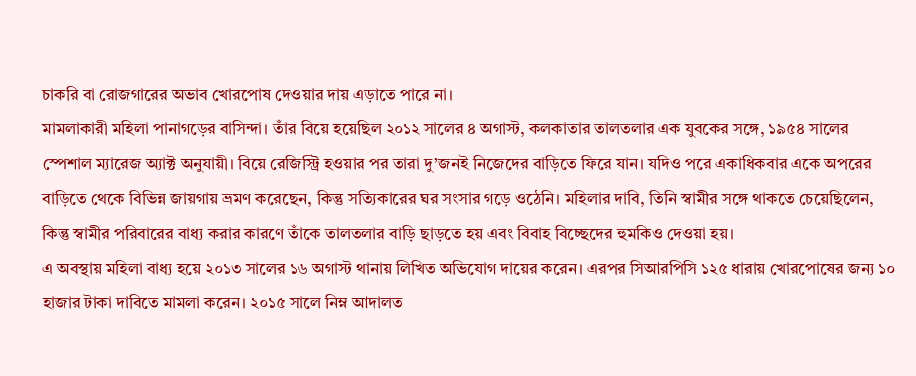চাকরি বা রোজগারের অভাব খোরপোষ দেওয়ার দায় এড়াতে পারে না।
মামলাকারী মহিলা পানাগড়ের বাসিন্দা। তাঁর বিয়ে হয়েছিল ২০১২ সালের ৪ অগাস্ট, কলকাতার তালতলার এক যুবকের সঙ্গে, ১৯৫৪ সালের স্পেশাল ম্যারেজ অ্যাক্ট অনুযায়ী। বিয়ে রেজিস্ট্রি হওয়ার পর তারা দু’জনই নিজেদের বাড়িতে ফিরে যান। যদিও পরে একাধিকবার একে অপরের বাড়িতে থেকে বিভিন্ন জায়গায় ভ্রমণ করেছেন, কিন্তু সত্যিকারের ঘর সংসার গড়ে ওঠেনি। মহিলার দাবি, তিনি স্বামীর সঙ্গে থাকতে চেয়েছিলেন, কিন্তু স্বামীর পরিবারের বাধ্য করার কারণে তাঁকে তালতলার বাড়ি ছাড়তে হয় এবং বিবাহ বিচ্ছেদের হুমকিও দেওয়া হয়।
এ অবস্থায় মহিলা বাধ্য হয়ে ২০১৩ সালের ১৬ অগাস্ট থানায় লিখিত অভিযোগ দায়ের করেন। এরপর সিআরপিসি ১২৫ ধারায় খোরপোষের জন্য ১০ হাজার টাকা দাবিতে মামলা করেন। ২০১৫ সালে নিম্ন আদালত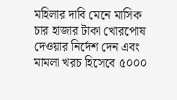মহিলার দাবি মেনে মাসিক চার হাজার টাকা খোরপোষ দেওয়ার নির্দেশ দেন এবং মামলা খরচ হিসেবে ৫০০০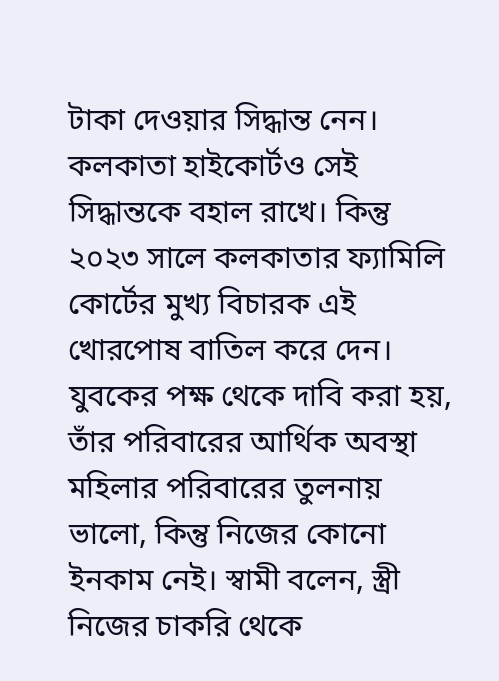টাকা দেওয়ার সিদ্ধান্ত নেন। কলকাতা হাইকোর্টও সেই সিদ্ধান্তকে বহাল রাখে। কিন্তু ২০২৩ সালে কলকাতার ফ্যামিলি কোর্টের মুখ্য বিচারক এই খোরপোষ বাতিল করে দেন।
যুবকের পক্ষ থেকে দাবি করা হয়, তাঁর পরিবারের আর্থিক অবস্থা মহিলার পরিবারের তুলনায় ভালো, কিন্তু নিজের কোনো ইনকাম নেই। স্বামী বলেন, স্ত্রী নিজের চাকরি থেকে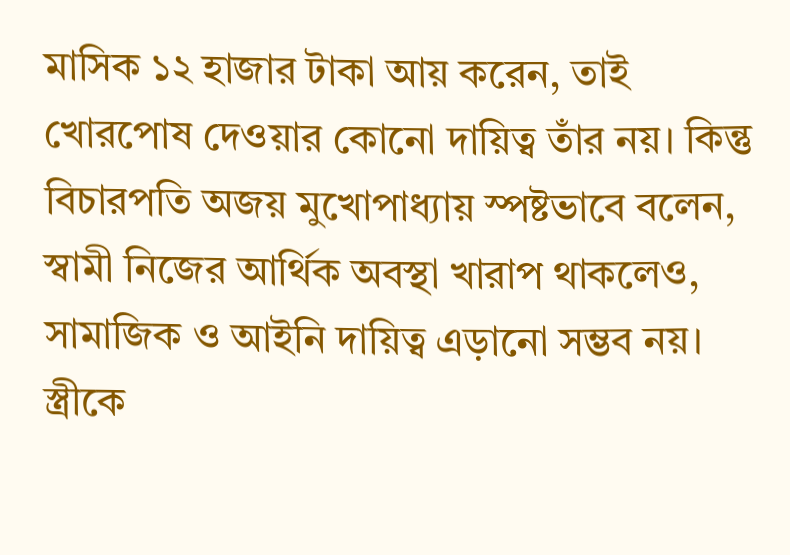মাসিক ১২ হাজার টাকা আয় করেন, তাই খোরপোষ দেওয়ার কোনো দায়িত্ব তাঁর নয়। কিন্তু বিচারপতি অজয় মুখোপাধ্যায় স্পষ্টভাবে বলেন, স্বামী নিজের আর্থিক অবস্থা খারাপ থাকলেও, সামাজিক ও আইনি দায়িত্ব এড়ানো সম্ভব নয়। স্ত্রীকে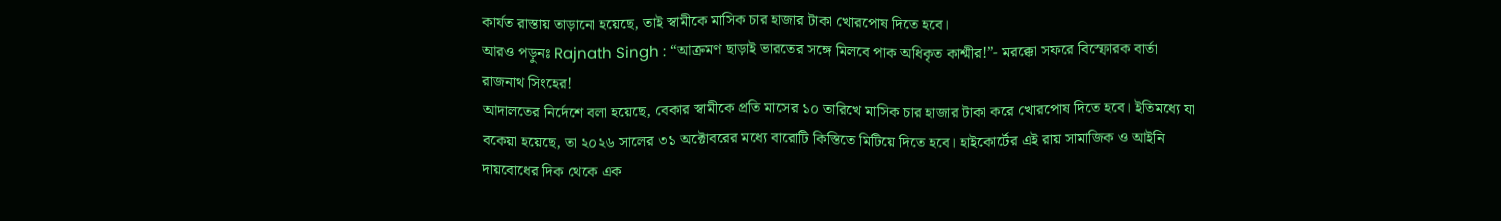কার্যত রাস্তায় তাড়ানো হয়েছে, তাই স্বামীকে মাসিক চার হাজার টাকা খোরপোষ দিতে হবে।
আরও পড়ুনঃ Rajnath Singh : “আক্রমণ ছাড়াই ভারতের সঙ্গে মিলবে পাক অধিকৃত কাশ্মীর!”- মরক্কো সফরে বিস্ফোরক বার্তা রাজনাথ সিংহের!
আদালতের নির্দেশে বলা হয়েছে, বেকার স্বামীকে প্রতি মাসের ১০ তারিখে মাসিক চার হাজার টাকা করে খোরপোষ দিতে হবে। ইতিমধ্যে যা বকেয়া হয়েছে, তা ২০২৬ সালের ৩১ অক্টোবরের মধ্যে বারোটি কিস্তিতে মিটিয়ে দিতে হবে। হাইকোর্টের এই রায় সামাজিক ও আইনি দায়বোধের দিক থেকে এক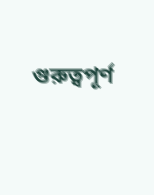গুরুত্বপূর্ণ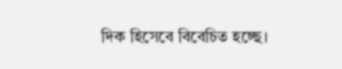দিক হিসেবে বিবেচিত হচ্ছে।